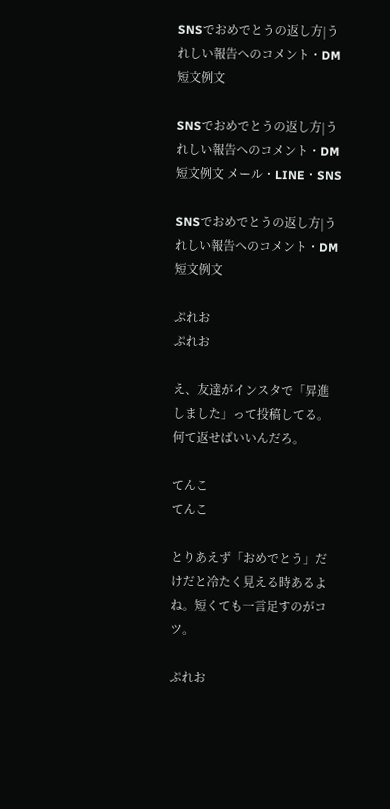SNSでおめでとうの返し方|うれしい報告へのコメント・DM短文例文

SNSでおめでとうの返し方|うれしい報告へのコメント・DM短文例文 メール・LINE・SNS

SNSでおめでとうの返し方|うれしい報告へのコメント・DM短文例文

ぷれお
ぷれお

え、友達がインスタで「昇進しました」って投稿してる。何て返せばいいんだろ。

てんこ
てんこ

とりあえず「おめでとう」だけだと冷たく見える時あるよね。短くても一言足すのがコツ。

ぷれお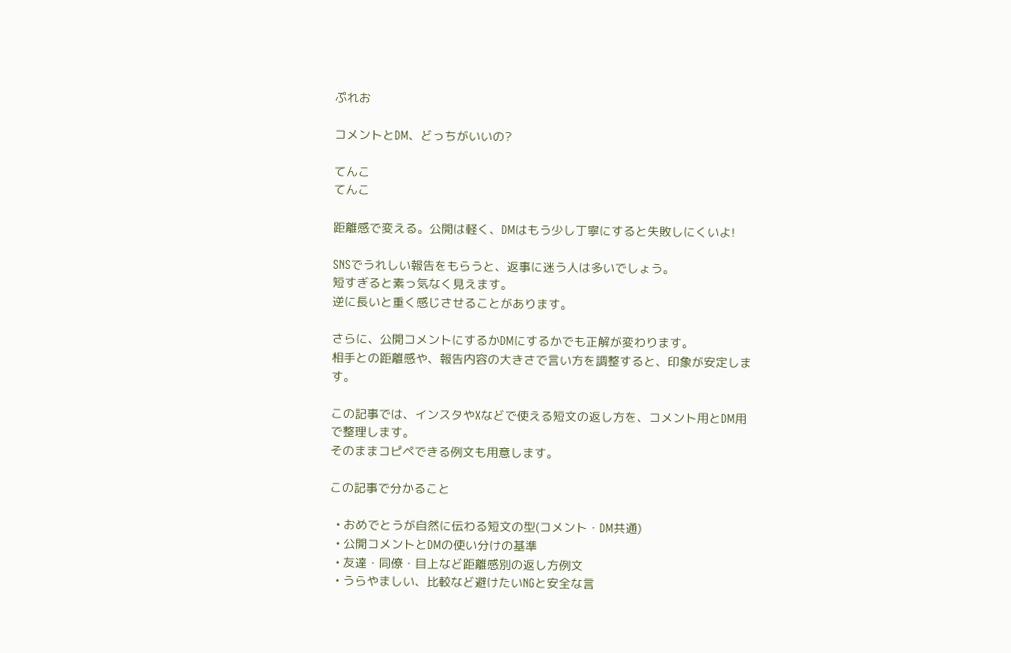ぷれお

コメントとDM、どっちがいいの?

てんこ
てんこ

距離感で変える。公開は軽く、DMはもう少し丁寧にすると失敗しにくいよ!

SNSでうれしい報告をもらうと、返事に迷う人は多いでしょう。
短すぎると素っ気なく見えます。
逆に長いと重く感じさせることがあります。

さらに、公開コメントにするかDMにするかでも正解が変わります。
相手との距離感や、報告内容の大きさで言い方を調整すると、印象が安定します。

この記事では、インスタやXなどで使える短文の返し方を、コメント用とDM用で整理します。
そのままコピペできる例文も用意します。

この記事で分かること

  • おめでとうが自然に伝わる短文の型(コメント・DM共通)
  • 公開コメントとDMの使い分けの基準
  • 友達・同僚・目上など距離感別の返し方例文
  • うらやましい、比較など避けたいNGと安全な言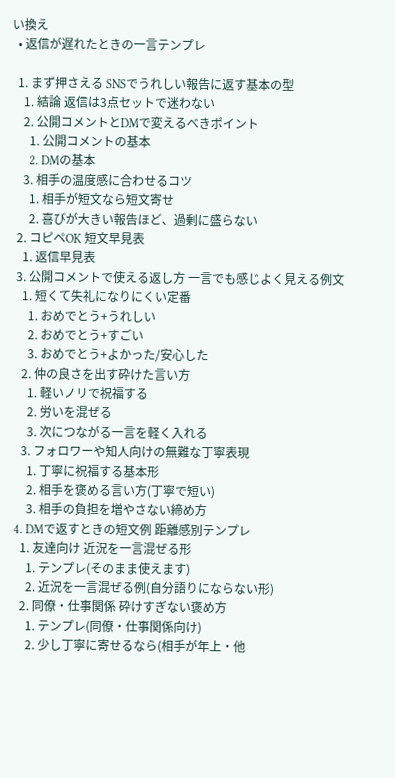い換え
  • 返信が遅れたときの一言テンプレ

  1. まず押さえる SNSでうれしい報告に返す基本の型
    1. 結論 返信は3点セットで迷わない
    2. 公開コメントとDMで変えるべきポイント
      1. 公開コメントの基本
      2. DMの基本
    3. 相手の温度感に合わせるコツ
      1. 相手が短文なら短文寄せ
      2. 喜びが大きい報告ほど、過剰に盛らない
  2. コピペOK 短文早見表
    1. 返信早見表
  3. 公開コメントで使える返し方 一言でも感じよく見える例文
    1. 短くて失礼になりにくい定番
      1. おめでとう+うれしい
      2. おめでとう+すごい
      3. おめでとう+よかった/安心した
    2. 仲の良さを出す砕けた言い方
      1. 軽いノリで祝福する
      2. 労いを混ぜる
      3. 次につながる一言を軽く入れる
    3. フォロワーや知人向けの無難な丁寧表現
      1. 丁寧に祝福する基本形
      2. 相手を褒める言い方(丁寧で短い)
      3. 相手の負担を増やさない締め方
  4. DMで返すときの短文例 距離感別テンプレ
    1. 友達向け 近況を一言混ぜる形
      1. テンプレ(そのまま使えます)
      2. 近況を一言混ぜる例(自分語りにならない形)
    2. 同僚・仕事関係 砕けすぎない褒め方
      1. テンプレ(同僚・仕事関係向け)
      2. 少し丁寧に寄せるなら(相手が年上・他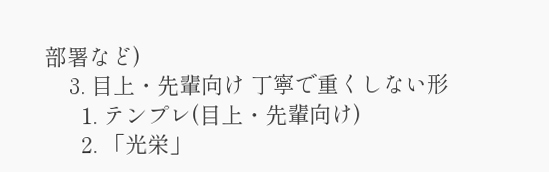部署など)
    3. 目上・先輩向け 丁寧で重くしない形
      1. テンプレ(目上・先輩向け)
      2. 「光栄」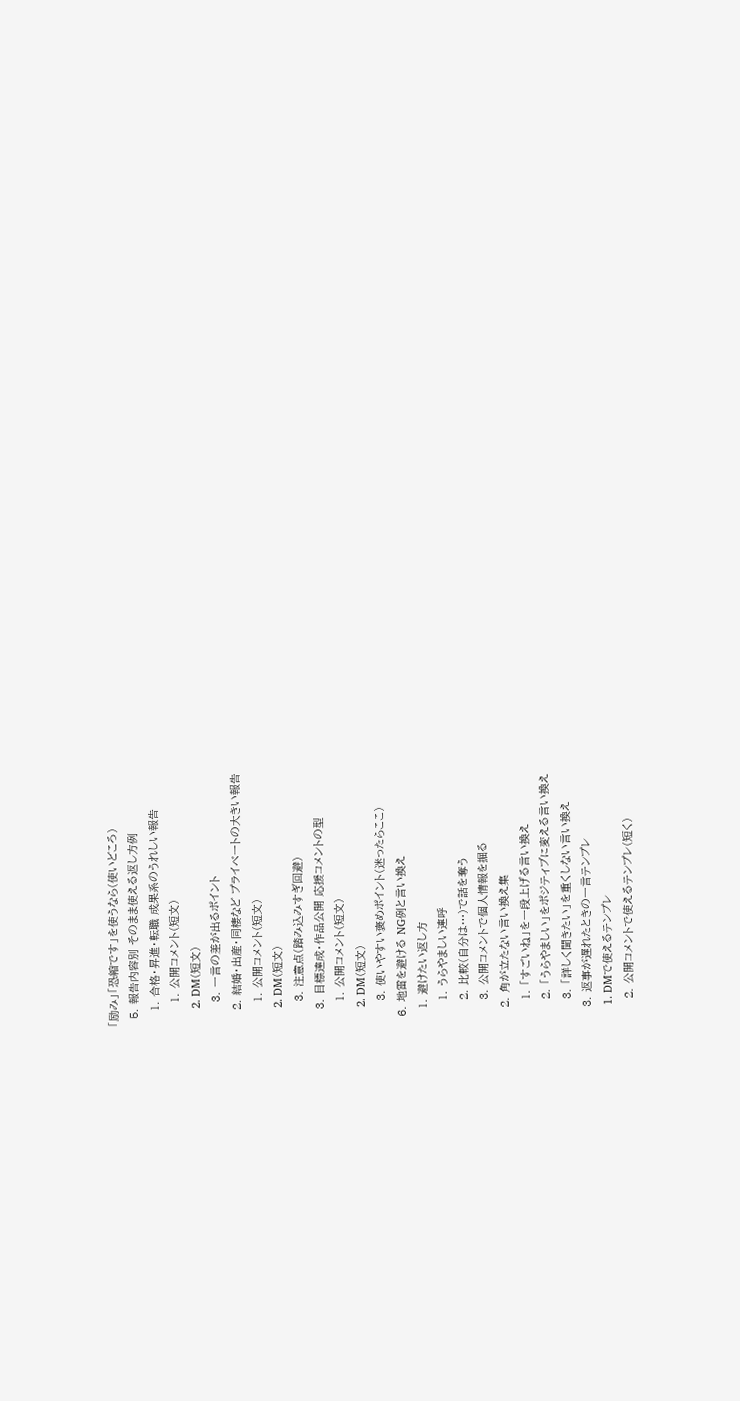「励み」「恐縮です」を使うなら(使いどころ)
  5. 報告内容別 そのまま使える返し方例
    1. 合格・昇進・転職 成果系のうれしい報告
      1. 公開コメント(短文)
      2. DM(短文)
      3. 一言の差が出るポイント
    2. 結婚・出産・同棲など プライベートの大きい報告
      1. 公開コメント(短文)
      2. DM(短文)
      3. 注意点(踏み込みすぎ回避)
    3. 目標達成・作品公開 応援コメントの型
      1. 公開コメント(短文)
      2. DM(短文)
      3. 使いやすい褒めポイント(迷ったらここ)
  6. 地雷を避ける NG例と言い換え
    1. 避けたい返し方
      1. うらやましい連呼
      2. 比較(自分は…)で話を奪う
      3. 公開コメントで個人情報を掘る
    2. 角が立たない言い換え集
      1. 「すごいね」を一段上げる言い換え
      2. 「うらやましい」をポジティブに変える言い換え
      3. 「詳しく聞きたい」を重くしない言い換え
    3. 返事が遅れたときの一言テンプレ
      1. DMで使えるテンプレ
      2. 公開コメントで使えるテンプレ(短く)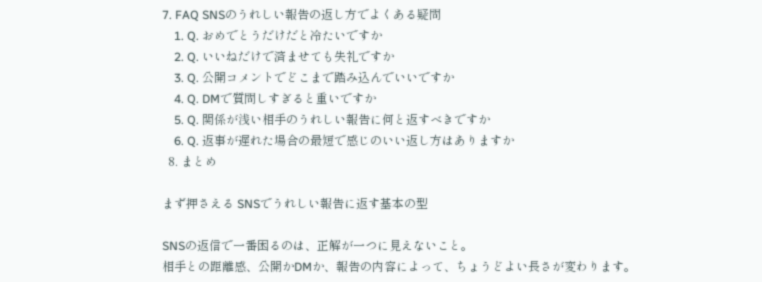7. FAQ SNSのうれしい報告の返し方でよくある疑問
    1. Q. おめでとうだけだと冷たいですか
    2. Q. いいねだけで済ませても失礼ですか
    3. Q. 公開コメントでどこまで踏み込んでいいですか
    4. Q. DMで質問しすぎると重いですか
    5. Q. 関係が浅い相手のうれしい報告に何と返すべきですか
    6. Q. 返事が遅れた場合の最短で感じのいい返し方はありますか
  8. まとめ

まず押さえる SNSでうれしい報告に返す基本の型

SNSの返信で一番困るのは、正解が一つに見えないこと。
相手との距離感、公開かDMか、報告の内容によって、ちょうどよい長さが変わります。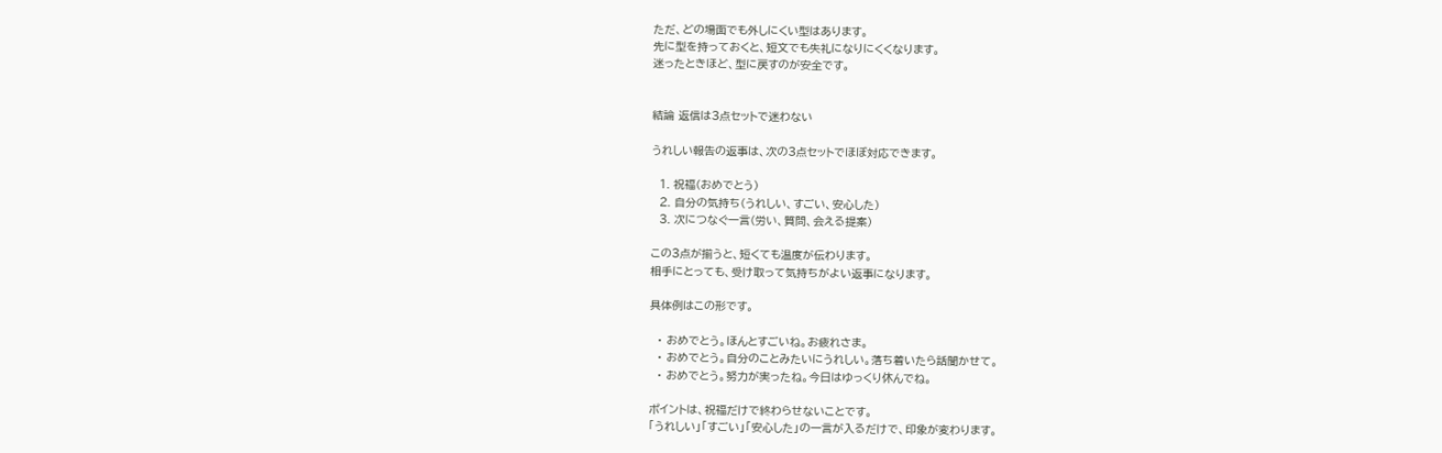ただ、どの場面でも外しにくい型はあります。
先に型を持っておくと、短文でも失礼になりにくくなります。
迷ったときほど、型に戻すのが安全です。


結論 返信は3点セットで迷わない

うれしい報告の返事は、次の3点セットでほぼ対応できます。

  1. 祝福(おめでとう)
  2. 自分の気持ち(うれしい、すごい、安心した)
  3. 次につなぐ一言(労い、質問、会える提案)

この3点が揃うと、短くても温度が伝わります。
相手にとっても、受け取って気持ちがよい返事になります。

具体例はこの形です。

  • おめでとう。ほんとすごいね。お疲れさま。
  • おめでとう。自分のことみたいにうれしい。落ち着いたら話聞かせて。
  • おめでとう。努力が実ったね。今日はゆっくり休んでね。

ポイントは、祝福だけで終わらせないことです。
「うれしい」「すごい」「安心した」の一言が入るだけで、印象が変わります。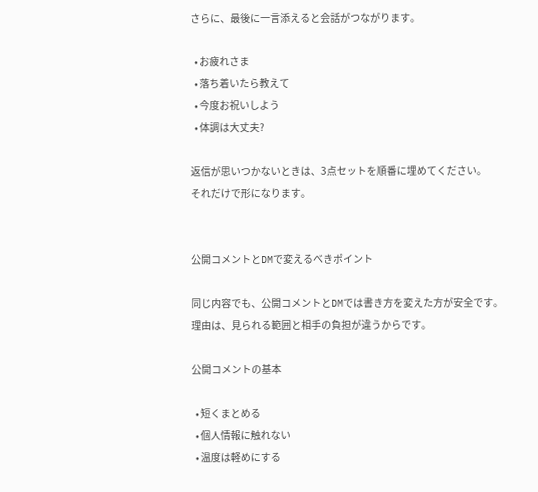さらに、最後に一言添えると会話がつながります。

  • お疲れさま
  • 落ち着いたら教えて
  • 今度お祝いしよう
  • 体調は大丈夫?

返信が思いつかないときは、3点セットを順番に埋めてください。
それだけで形になります。


公開コメントとDMで変えるべきポイント

同じ内容でも、公開コメントとDMでは書き方を変えた方が安全です。
理由は、見られる範囲と相手の負担が違うからです。

公開コメントの基本

  • 短くまとめる
  • 個人情報に触れない
  • 温度は軽めにする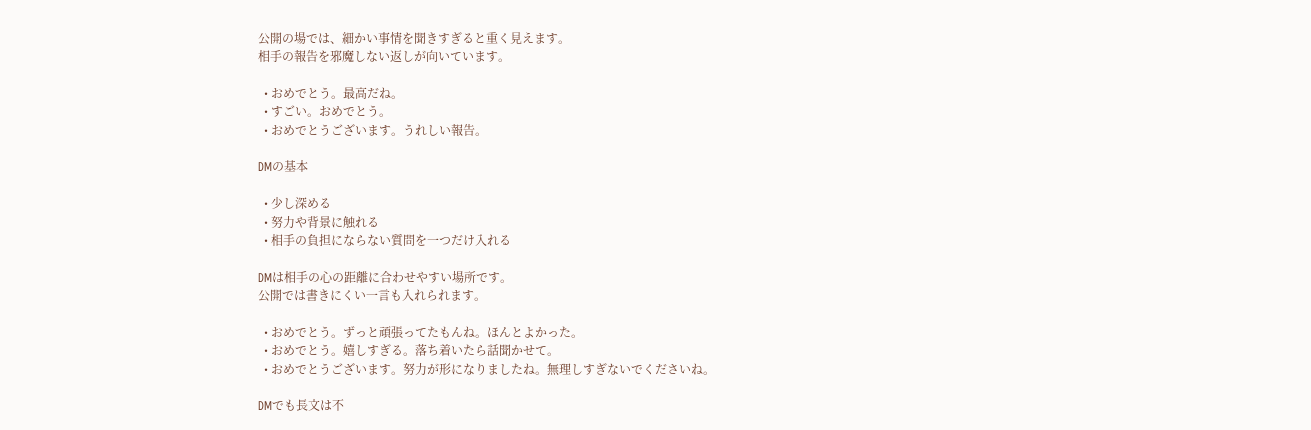公開の場では、細かい事情を聞きすぎると重く見えます。
相手の報告を邪魔しない返しが向いています。

  • おめでとう。最高だね。
  • すごい。おめでとう。
  • おめでとうございます。うれしい報告。

DMの基本

  • 少し深める
  • 努力や背景に触れる
  • 相手の負担にならない質問を一つだけ入れる

DMは相手の心の距離に合わせやすい場所です。
公開では書きにくい一言も入れられます。

  • おめでとう。ずっと頑張ってたもんね。ほんとよかった。
  • おめでとう。嬉しすぎる。落ち着いたら話聞かせて。
  • おめでとうございます。努力が形になりましたね。無理しすぎないでくださいね。

DMでも長文は不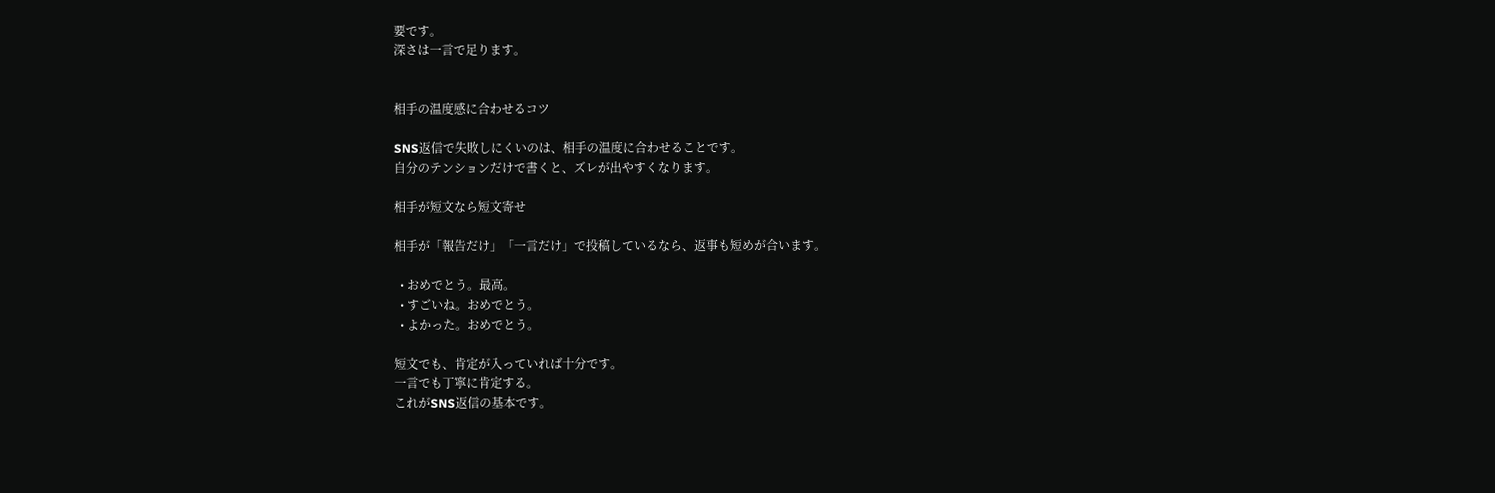要です。
深さは一言で足ります。


相手の温度感に合わせるコツ

SNS返信で失敗しにくいのは、相手の温度に合わせることです。
自分のテンションだけで書くと、ズレが出やすくなります。

相手が短文なら短文寄せ

相手が「報告だけ」「一言だけ」で投稿しているなら、返事も短めが合います。

  • おめでとう。最高。
  • すごいね。おめでとう。
  • よかった。おめでとう。

短文でも、肯定が入っていれば十分です。
一言でも丁寧に肯定する。
これがSNS返信の基本です。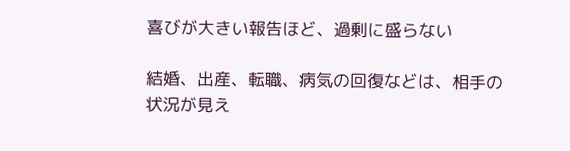喜びが大きい報告ほど、過剰に盛らない

結婚、出産、転職、病気の回復などは、相手の状況が見え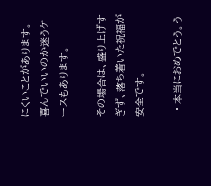にくいことがあります。
喜んでいいのか迷うケースもあります。

その場合は、盛り上げすぎず、落ち着いた祝福が安全です。

  • 本当におめでとう。う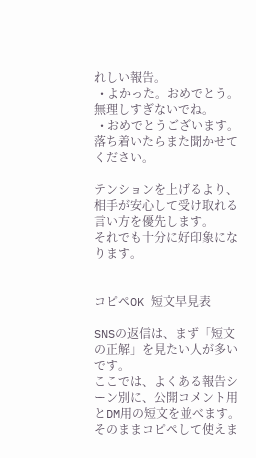れしい報告。
  • よかった。おめでとう。無理しすぎないでね。
  • おめでとうございます。落ち着いたらまた聞かせてください。

テンションを上げるより、相手が安心して受け取れる言い方を優先します。
それでも十分に好印象になります。


コピペOK 短文早見表

SNSの返信は、まず「短文の正解」を見たい人が多いです。
ここでは、よくある報告シーン別に、公開コメント用とDM用の短文を並べます。
そのままコピペして使えま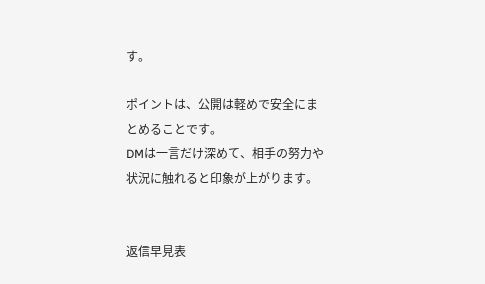す。

ポイントは、公開は軽めで安全にまとめることです。
DMは一言だけ深めて、相手の努力や状況に触れると印象が上がります。


返信早見表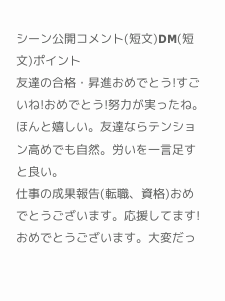シーン公開コメント(短文)DM(短文)ポイント
友達の合格・昇進おめでとう!すごいね!おめでとう!努力が実ったね。ほんと嬉しい。友達ならテンション高めでも自然。労いを一言足すと良い。
仕事の成果報告(転職、資格)おめでとうございます。応援してます!おめでとうございます。大変だっ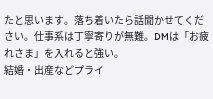たと思います。落ち着いたら話聞かせてください。仕事系は丁寧寄りが無難。DMは「お疲れさま」を入れると強い。
結婚・出産などプライ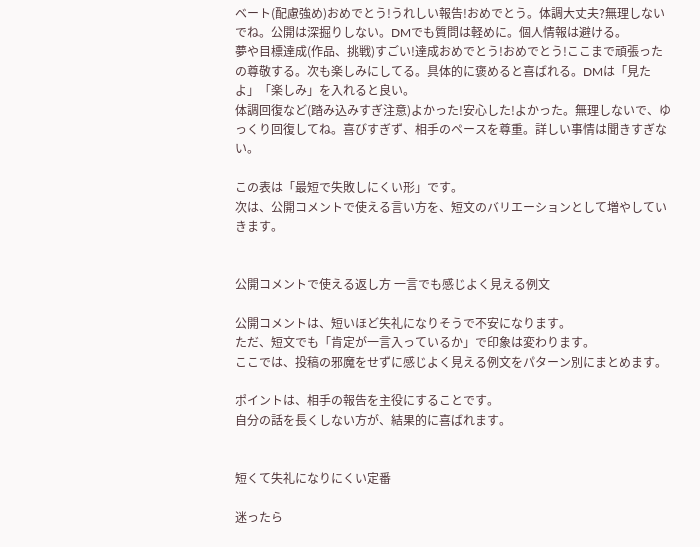ベート(配慮強め)おめでとう!うれしい報告!おめでとう。体調大丈夫?無理しないでね。公開は深掘りしない。DMでも質問は軽めに。個人情報は避ける。
夢や目標達成(作品、挑戦)すごい!達成おめでとう!おめでとう!ここまで頑張ったの尊敬する。次も楽しみにしてる。具体的に褒めると喜ばれる。DMは「見たよ」「楽しみ」を入れると良い。
体調回復など(踏み込みすぎ注意)よかった!安心した!よかった。無理しないで、ゆっくり回復してね。喜びすぎず、相手のペースを尊重。詳しい事情は聞きすぎない。

この表は「最短で失敗しにくい形」です。
次は、公開コメントで使える言い方を、短文のバリエーションとして増やしていきます。


公開コメントで使える返し方 一言でも感じよく見える例文

公開コメントは、短いほど失礼になりそうで不安になります。
ただ、短文でも「肯定が一言入っているか」で印象は変わります。
ここでは、投稿の邪魔をせずに感じよく見える例文をパターン別にまとめます。

ポイントは、相手の報告を主役にすることです。
自分の話を長くしない方が、結果的に喜ばれます。


短くて失礼になりにくい定番

迷ったら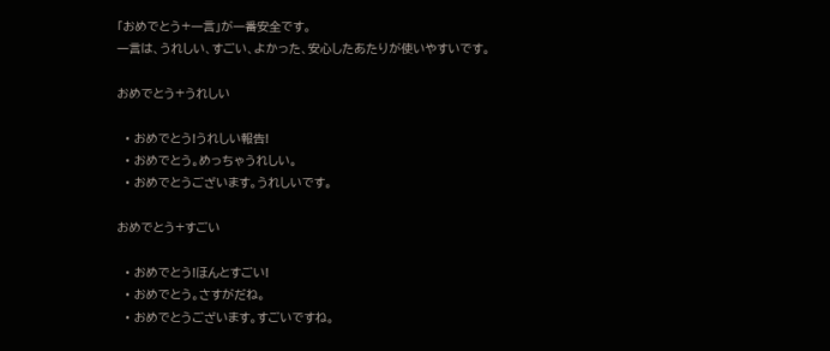「おめでとう+一言」が一番安全です。
一言は、うれしい、すごい、よかった、安心したあたりが使いやすいです。

おめでとう+うれしい

  • おめでとう!うれしい報告!
  • おめでとう。めっちゃうれしい。
  • おめでとうございます。うれしいです。

おめでとう+すごい

  • おめでとう!ほんとすごい!
  • おめでとう。さすがだね。
  • おめでとうございます。すごいですね。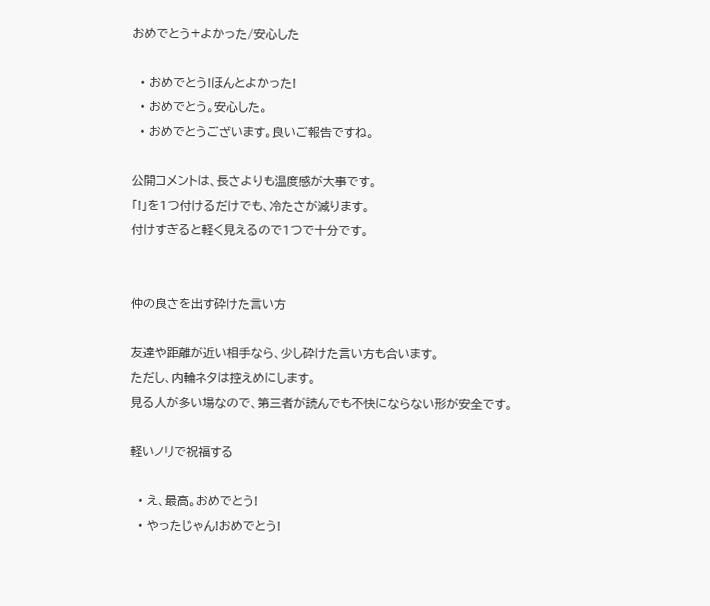おめでとう+よかった/安心した

  • おめでとう!ほんとよかった!
  • おめでとう。安心した。
  • おめでとうございます。良いご報告ですね。

公開コメントは、長さよりも温度感が大事です。
「!」を1つ付けるだけでも、冷たさが減ります。
付けすぎると軽く見えるので1つで十分です。


仲の良さを出す砕けた言い方

友達や距離が近い相手なら、少し砕けた言い方も合います。
ただし、内輪ネタは控えめにします。
見る人が多い場なので、第三者が読んでも不快にならない形が安全です。

軽いノリで祝福する

  • え、最高。おめでとう!
  • やったじゃん!おめでとう!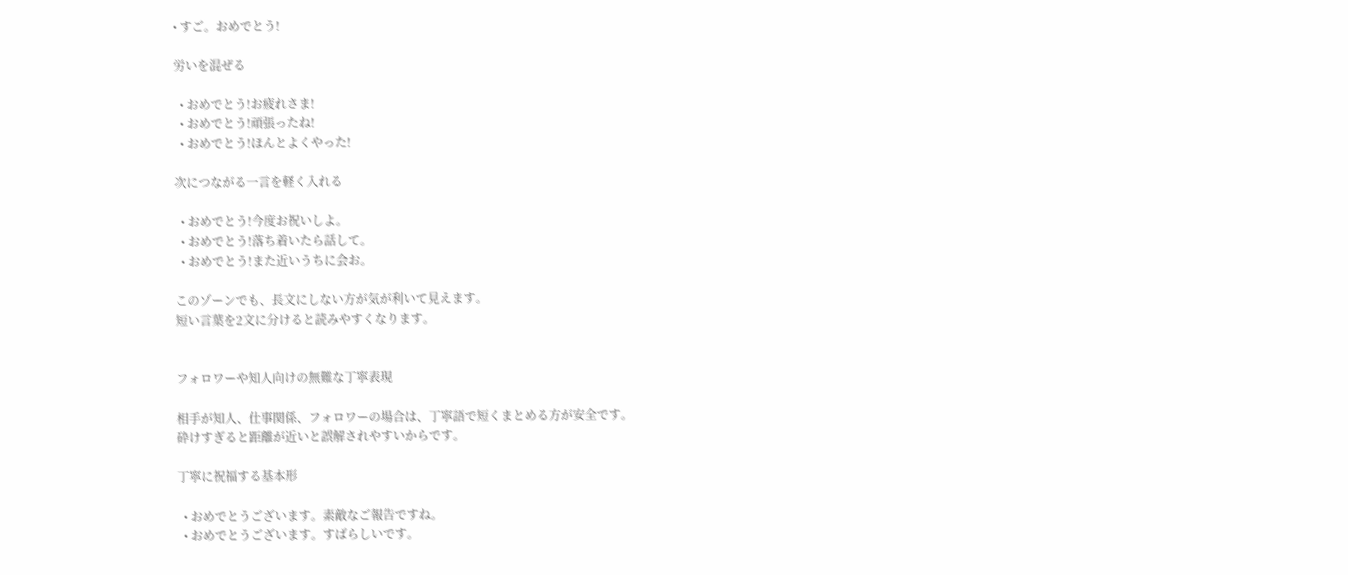• すご。おめでとう!

労いを混ぜる

  • おめでとう!お疲れさま!
  • おめでとう!頑張ったね!
  • おめでとう!ほんとよくやった!

次につながる一言を軽く入れる

  • おめでとう!今度お祝いしよ。
  • おめでとう!落ち着いたら話して。
  • おめでとう!また近いうちに会お。

このゾーンでも、長文にしない方が気が利いて見えます。
短い言葉を2文に分けると読みやすくなります。


フォロワーや知人向けの無難な丁寧表現

相手が知人、仕事関係、フォロワーの場合は、丁寧語で短くまとめる方が安全です。
砕けすぎると距離が近いと誤解されやすいからです。

丁寧に祝福する基本形

  • おめでとうございます。素敵なご報告ですね。
  • おめでとうございます。すばらしいです。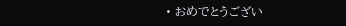• おめでとうござい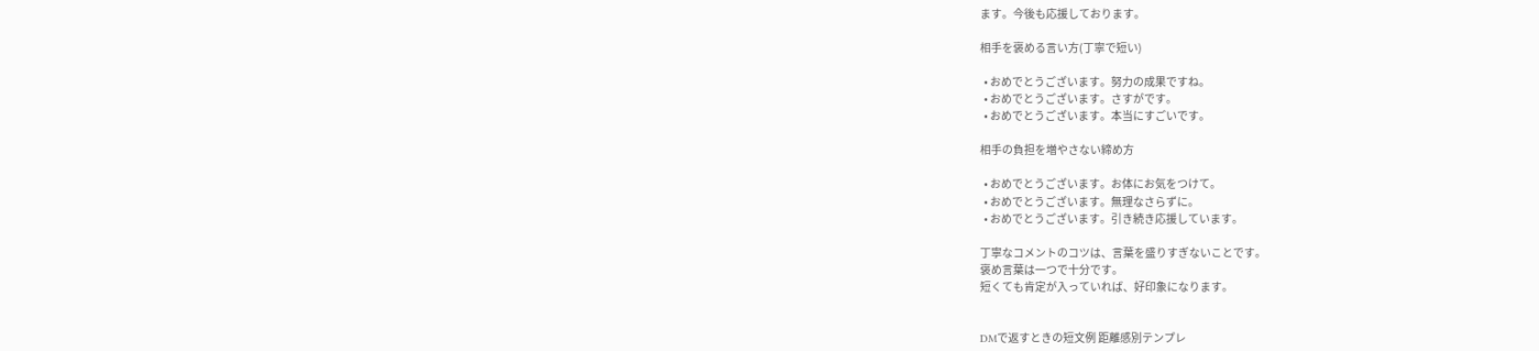ます。今後も応援しております。

相手を褒める言い方(丁寧で短い)

  • おめでとうございます。努力の成果ですね。
  • おめでとうございます。さすがです。
  • おめでとうございます。本当にすごいです。

相手の負担を増やさない締め方

  • おめでとうございます。お体にお気をつけて。
  • おめでとうございます。無理なさらずに。
  • おめでとうございます。引き続き応援しています。

丁寧なコメントのコツは、言葉を盛りすぎないことです。
褒め言葉は一つで十分です。
短くても肯定が入っていれば、好印象になります。


DMで返すときの短文例 距離感別テンプレ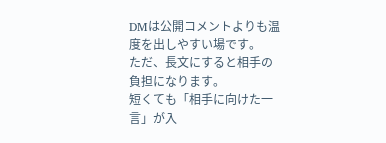DMは公開コメントよりも温度を出しやすい場です。
ただ、長文にすると相手の負担になります。
短くても「相手に向けた一言」が入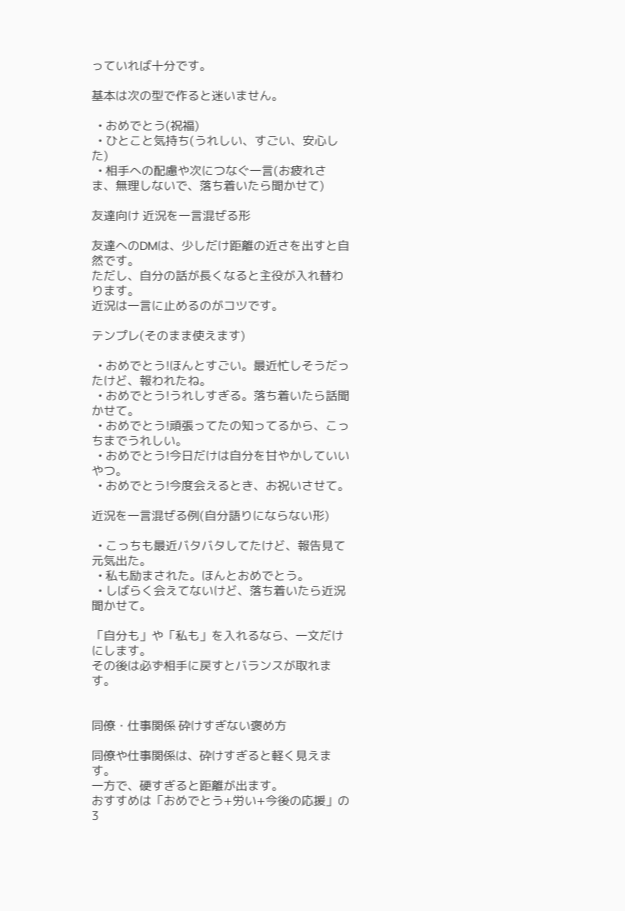っていれば十分です。

基本は次の型で作ると迷いません。

  • おめでとう(祝福)
  • ひとこと気持ち(うれしい、すごい、安心した)
  • 相手への配慮や次につなぐ一言(お疲れさま、無理しないで、落ち着いたら聞かせて)

友達向け 近況を一言混ぜる形

友達へのDMは、少しだけ距離の近さを出すと自然です。
ただし、自分の話が長くなると主役が入れ替わります。
近況は一言に止めるのがコツです。

テンプレ(そのまま使えます)

  • おめでとう!ほんとすごい。最近忙しそうだったけど、報われたね。
  • おめでとう!うれしすぎる。落ち着いたら話聞かせて。
  • おめでとう!頑張ってたの知ってるから、こっちまでうれしい。
  • おめでとう!今日だけは自分を甘やかしていいやつ。
  • おめでとう!今度会えるとき、お祝いさせて。

近況を一言混ぜる例(自分語りにならない形)

  • こっちも最近バタバタしてたけど、報告見て元気出た。
  • 私も励まされた。ほんとおめでとう。
  • しばらく会えてないけど、落ち着いたら近況聞かせて。

「自分も」や「私も」を入れるなら、一文だけにします。
その後は必ず相手に戻すとバランスが取れます。


同僚・仕事関係 砕けすぎない褒め方

同僚や仕事関係は、砕けすぎると軽く見えます。
一方で、硬すぎると距離が出ます。
おすすめは「おめでとう+労い+今後の応援」の3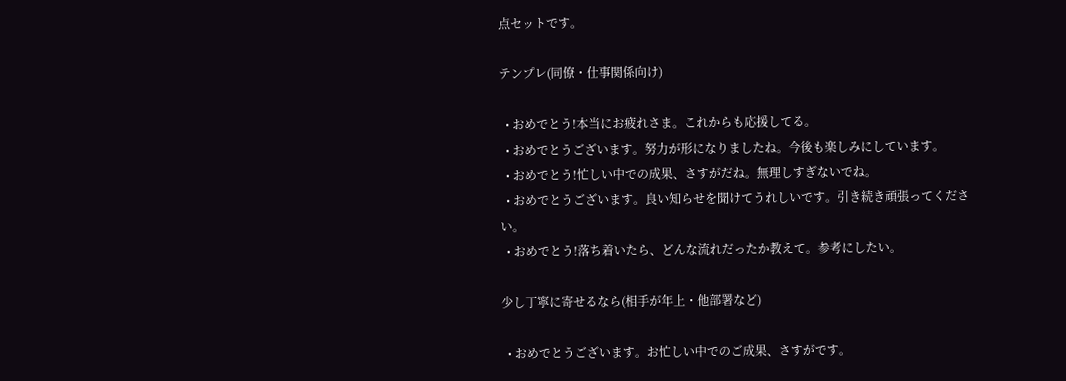点セットです。

テンプレ(同僚・仕事関係向け)

  • おめでとう!本当にお疲れさま。これからも応援してる。
  • おめでとうございます。努力が形になりましたね。今後も楽しみにしています。
  • おめでとう!忙しい中での成果、さすがだね。無理しすぎないでね。
  • おめでとうございます。良い知らせを聞けてうれしいです。引き続き頑張ってください。
  • おめでとう!落ち着いたら、どんな流れだったか教えて。参考にしたい。

少し丁寧に寄せるなら(相手が年上・他部署など)

  • おめでとうございます。お忙しい中でのご成果、さすがです。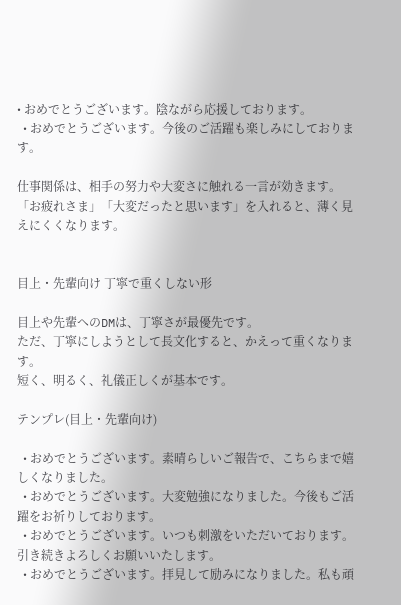• おめでとうございます。陰ながら応援しております。
  • おめでとうございます。今後のご活躍も楽しみにしております。

仕事関係は、相手の努力や大変さに触れる一言が効きます。
「お疲れさま」「大変だったと思います」を入れると、薄く見えにくくなります。


目上・先輩向け 丁寧で重くしない形

目上や先輩へのDMは、丁寧さが最優先です。
ただ、丁寧にしようとして長文化すると、かえって重くなります。
短く、明るく、礼儀正しくが基本です。

テンプレ(目上・先輩向け)

  • おめでとうございます。素晴らしいご報告で、こちらまで嬉しくなりました。
  • おめでとうございます。大変勉強になりました。今後もご活躍をお祈りしております。
  • おめでとうございます。いつも刺激をいただいております。引き続きよろしくお願いいたします。
  • おめでとうございます。拝見して励みになりました。私も頑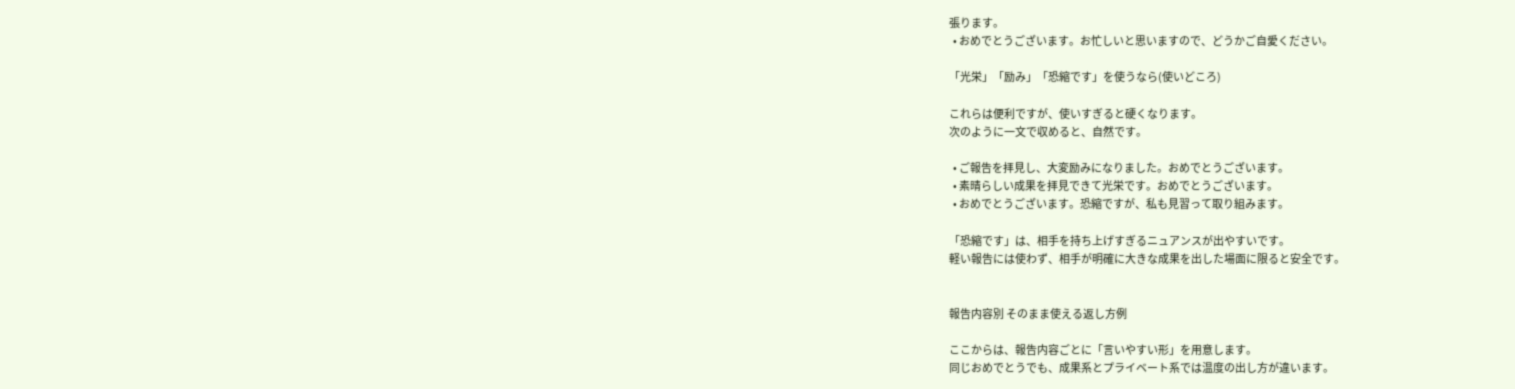張ります。
  • おめでとうございます。お忙しいと思いますので、どうかご自愛ください。

「光栄」「励み」「恐縮です」を使うなら(使いどころ)

これらは便利ですが、使いすぎると硬くなります。
次のように一文で収めると、自然です。

  • ご報告を拝見し、大変励みになりました。おめでとうございます。
  • 素晴らしい成果を拝見できて光栄です。おめでとうございます。
  • おめでとうございます。恐縮ですが、私も見習って取り組みます。

「恐縮です」は、相手を持ち上げすぎるニュアンスが出やすいです。
軽い報告には使わず、相手が明確に大きな成果を出した場面に限ると安全です。


報告内容別 そのまま使える返し方例

ここからは、報告内容ごとに「言いやすい形」を用意します。
同じおめでとうでも、成果系とプライベート系では温度の出し方が違います。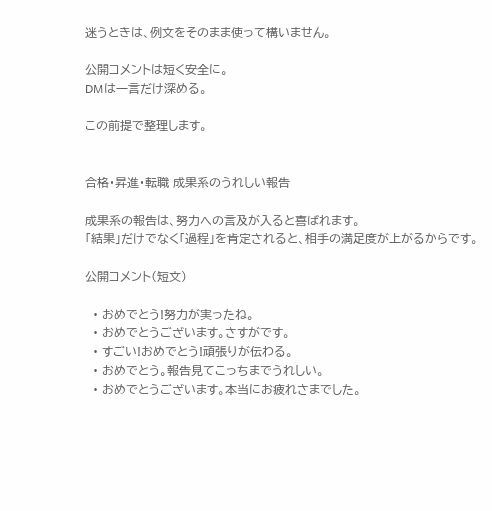迷うときは、例文をそのまま使って構いません。

公開コメントは短く安全に。
DMは一言だけ深める。

この前提で整理します。


合格・昇進・転職 成果系のうれしい報告

成果系の報告は、努力への言及が入ると喜ばれます。
「結果」だけでなく「過程」を肯定されると、相手の満足度が上がるからです。

公開コメント(短文)

  • おめでとう!努力が実ったね。
  • おめでとうございます。さすがです。
  • すごい!おめでとう!頑張りが伝わる。
  • おめでとう。報告見てこっちまでうれしい。
  • おめでとうございます。本当にお疲れさまでした。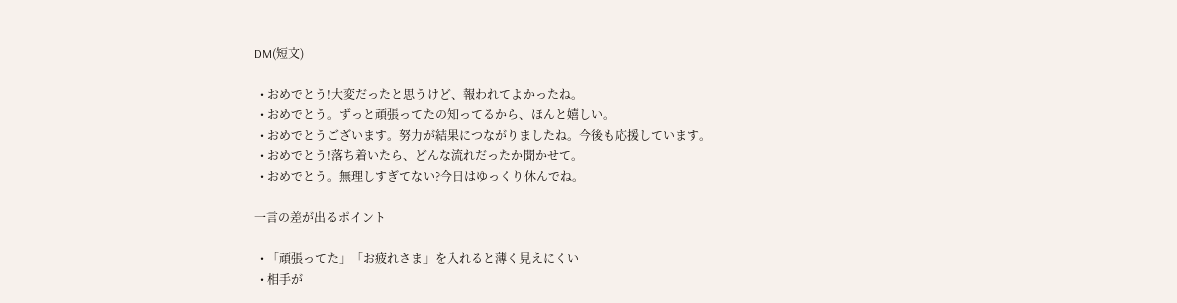DM(短文)

  • おめでとう!大変だったと思うけど、報われてよかったね。
  • おめでとう。ずっと頑張ってたの知ってるから、ほんと嬉しい。
  • おめでとうございます。努力が結果につながりましたね。今後も応援しています。
  • おめでとう!落ち着いたら、どんな流れだったか聞かせて。
  • おめでとう。無理しすぎてない?今日はゆっくり休んでね。

一言の差が出るポイント

  • 「頑張ってた」「お疲れさま」を入れると薄く見えにくい
  • 相手が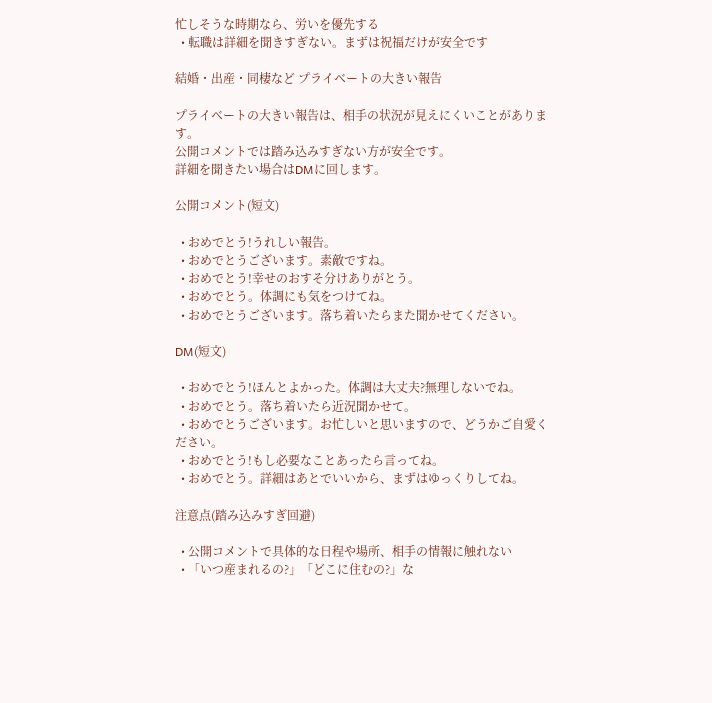忙しそうな時期なら、労いを優先する
  • 転職は詳細を聞きすぎない。まずは祝福だけが安全です

結婚・出産・同棲など プライベートの大きい報告

プライベートの大きい報告は、相手の状況が見えにくいことがあります。
公開コメントでは踏み込みすぎない方が安全です。
詳細を聞きたい場合はDMに回します。

公開コメント(短文)

  • おめでとう!うれしい報告。
  • おめでとうございます。素敵ですね。
  • おめでとう!幸せのおすそ分けありがとう。
  • おめでとう。体調にも気をつけてね。
  • おめでとうございます。落ち着いたらまた聞かせてください。

DM(短文)

  • おめでとう!ほんとよかった。体調は大丈夫?無理しないでね。
  • おめでとう。落ち着いたら近況聞かせて。
  • おめでとうございます。お忙しいと思いますので、どうかご自愛ください。
  • おめでとう!もし必要なことあったら言ってね。
  • おめでとう。詳細はあとでいいから、まずはゆっくりしてね。

注意点(踏み込みすぎ回避)

  • 公開コメントで具体的な日程や場所、相手の情報に触れない
  • 「いつ産まれるの?」「どこに住むの?」な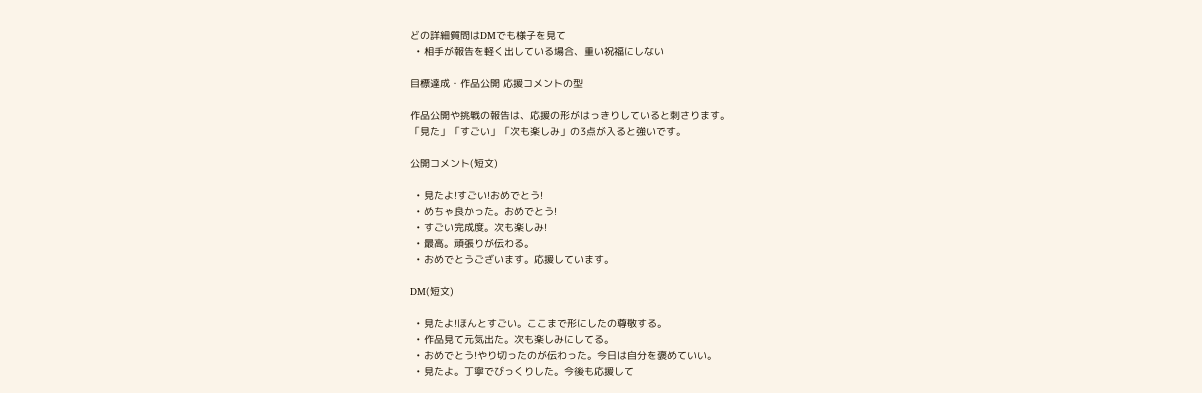どの詳細質問はDMでも様子を見て
  • 相手が報告を軽く出している場合、重い祝福にしない

目標達成・作品公開 応援コメントの型

作品公開や挑戦の報告は、応援の形がはっきりしていると刺さります。
「見た」「すごい」「次も楽しみ」の3点が入ると強いです。

公開コメント(短文)

  • 見たよ!すごい!おめでとう!
  • めちゃ良かった。おめでとう!
  • すごい完成度。次も楽しみ!
  • 最高。頑張りが伝わる。
  • おめでとうございます。応援しています。

DM(短文)

  • 見たよ!ほんとすごい。ここまで形にしたの尊敬する。
  • 作品見て元気出た。次も楽しみにしてる。
  • おめでとう!やり切ったのが伝わった。今日は自分を褒めていい。
  • 見たよ。丁寧でびっくりした。今後も応援して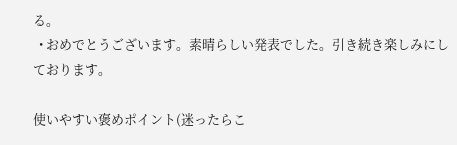る。
  • おめでとうございます。素晴らしい発表でした。引き続き楽しみにしております。

使いやすい褒めポイント(迷ったらこ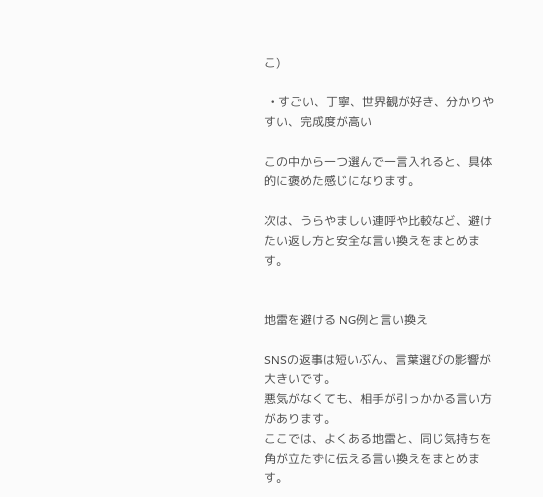こ)

  • すごい、丁寧、世界観が好き、分かりやすい、完成度が高い

この中から一つ選んで一言入れると、具体的に褒めた感じになります。

次は、うらやましい連呼や比較など、避けたい返し方と安全な言い換えをまとめます。


地雷を避ける NG例と言い換え

SNSの返事は短いぶん、言葉選びの影響が大きいです。
悪気がなくても、相手が引っかかる言い方があります。
ここでは、よくある地雷と、同じ気持ちを角が立たずに伝える言い換えをまとめます。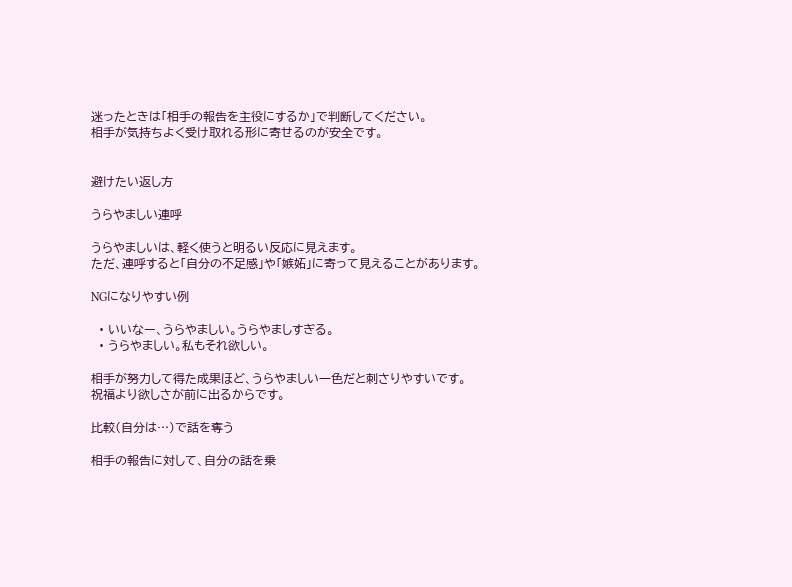迷ったときは「相手の報告を主役にするか」で判断してください。
相手が気持ちよく受け取れる形に寄せるのが安全です。


避けたい返し方

うらやましい連呼

うらやましいは、軽く使うと明るい反応に見えます。
ただ、連呼すると「自分の不足感」や「嫉妬」に寄って見えることがあります。

NGになりやすい例

  • いいなー、うらやましい。うらやましすぎる。
  • うらやましい。私もそれ欲しい。

相手が努力して得た成果ほど、うらやましい一色だと刺さりやすいです。
祝福より欲しさが前に出るからです。

比較(自分は…)で話を奪う

相手の報告に対して、自分の話を乗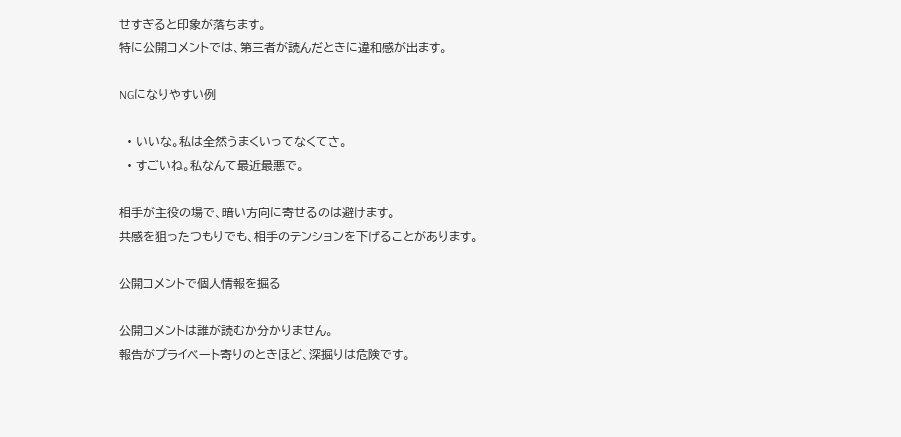せすぎると印象が落ちます。
特に公開コメントでは、第三者が読んだときに違和感が出ます。

NGになりやすい例

  • いいな。私は全然うまくいってなくてさ。
  • すごいね。私なんて最近最悪で。

相手が主役の場で、暗い方向に寄せるのは避けます。
共感を狙ったつもりでも、相手のテンションを下げることがあります。

公開コメントで個人情報を掘る

公開コメントは誰が読むか分かりません。
報告がプライベート寄りのときほど、深掘りは危険です。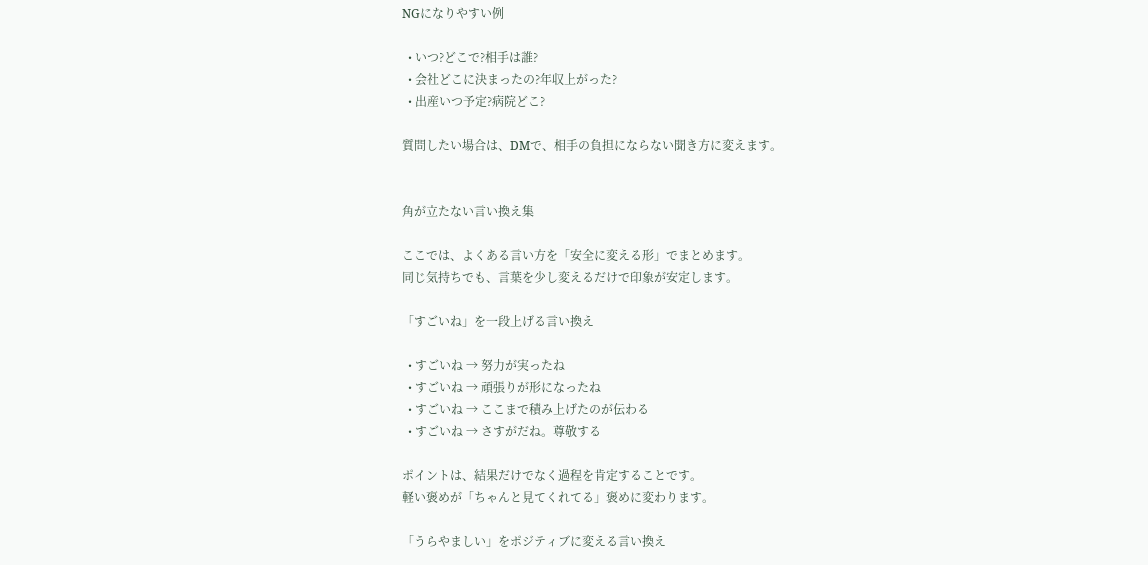NGになりやすい例

  • いつ?どこで?相手は誰?
  • 会社どこに決まったの?年収上がった?
  • 出産いつ予定?病院どこ?

質問したい場合は、DMで、相手の負担にならない聞き方に変えます。


角が立たない言い換え集

ここでは、よくある言い方を「安全に変える形」でまとめます。
同じ気持ちでも、言葉を少し変えるだけで印象が安定します。

「すごいね」を一段上げる言い換え

  • すごいね → 努力が実ったね
  • すごいね → 頑張りが形になったね
  • すごいね → ここまで積み上げたのが伝わる
  • すごいね → さすがだね。尊敬する

ポイントは、結果だけでなく過程を肯定することです。
軽い褒めが「ちゃんと見てくれてる」褒めに変わります。

「うらやましい」をポジティブに変える言い換え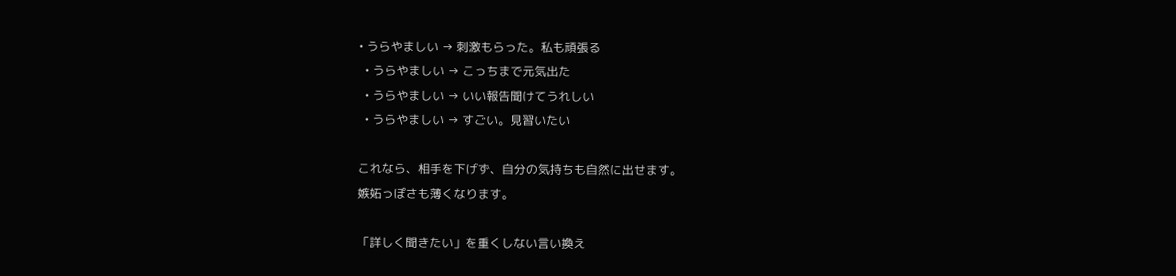• うらやましい → 刺激もらった。私も頑張る
  • うらやましい → こっちまで元気出た
  • うらやましい → いい報告聞けてうれしい
  • うらやましい → すごい。見習いたい

これなら、相手を下げず、自分の気持ちも自然に出せます。
嫉妬っぽさも薄くなります。

「詳しく聞きたい」を重くしない言い換え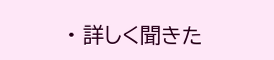• 詳しく聞きた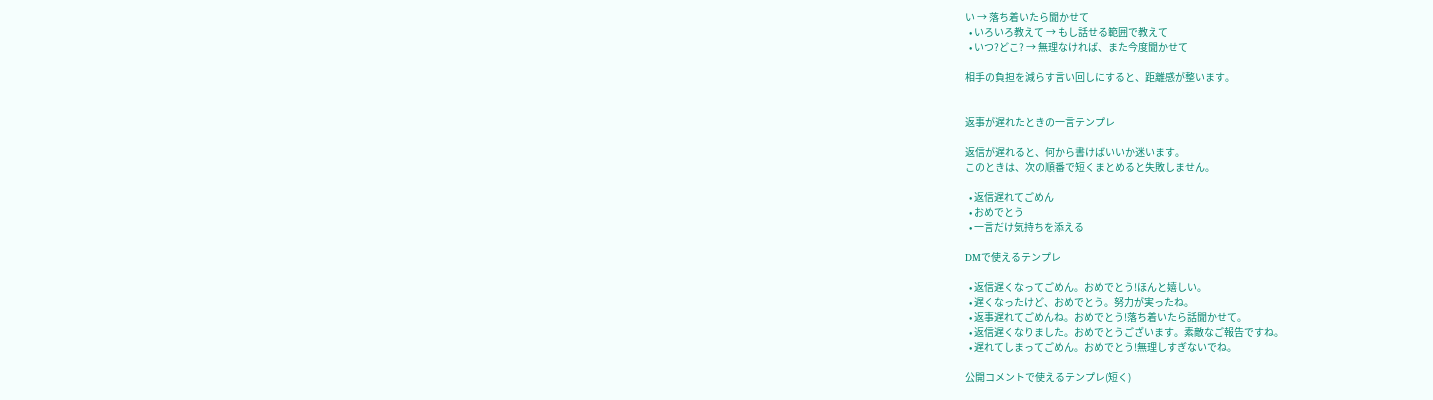い → 落ち着いたら聞かせて
  • いろいろ教えて → もし話せる範囲で教えて
  • いつ?どこ? → 無理なければ、また今度聞かせて

相手の負担を減らす言い回しにすると、距離感が整います。


返事が遅れたときの一言テンプレ

返信が遅れると、何から書けばいいか迷います。
このときは、次の順番で短くまとめると失敗しません。

  • 返信遅れてごめん
  • おめでとう
  • 一言だけ気持ちを添える

DMで使えるテンプレ

  • 返信遅くなってごめん。おめでとう!ほんと嬉しい。
  • 遅くなったけど、おめでとう。努力が実ったね。
  • 返事遅れてごめんね。おめでとう!落ち着いたら話聞かせて。
  • 返信遅くなりました。おめでとうございます。素敵なご報告ですね。
  • 遅れてしまってごめん。おめでとう!無理しすぎないでね。

公開コメントで使えるテンプレ(短く)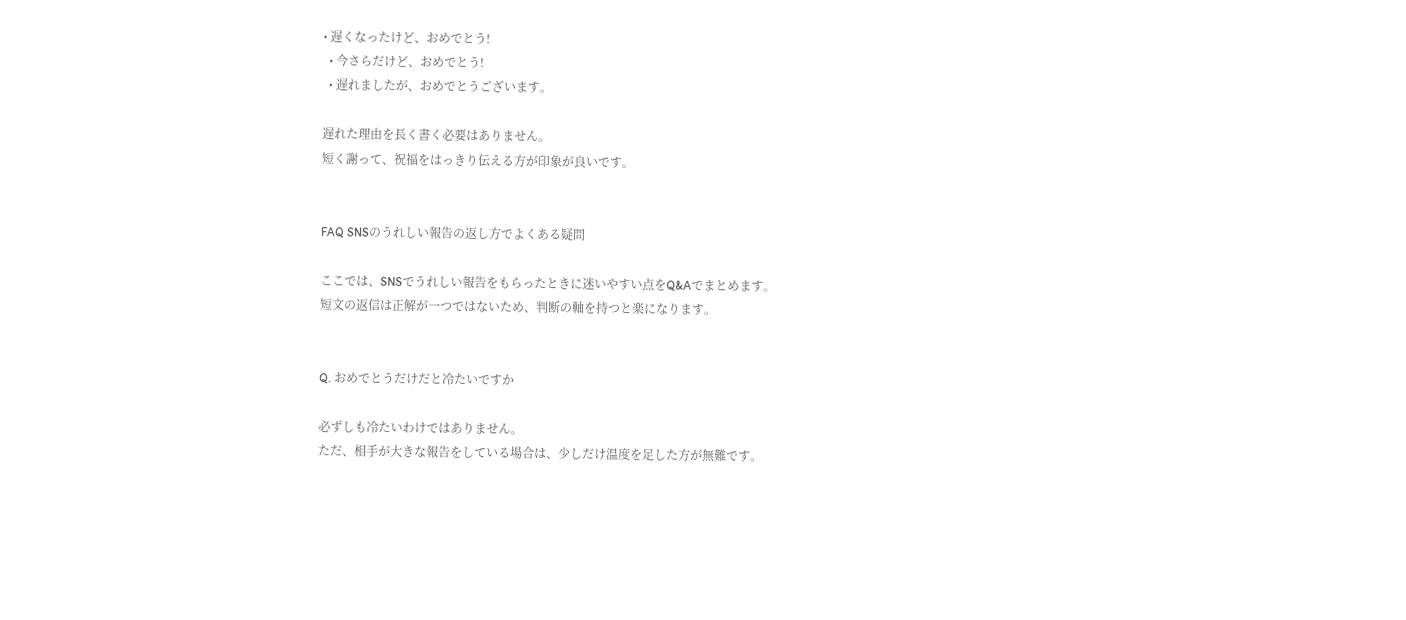• 遅くなったけど、おめでとう!
  • 今さらだけど、おめでとう!
  • 遅れましたが、おめでとうございます。

遅れた理由を長く書く必要はありません。
短く謝って、祝福をはっきり伝える方が印象が良いです。


FAQ SNSのうれしい報告の返し方でよくある疑問

ここでは、SNSでうれしい報告をもらったときに迷いやすい点をQ&Aでまとめます。
短文の返信は正解が一つではないため、判断の軸を持つと楽になります。


Q. おめでとうだけだと冷たいですか

必ずしも冷たいわけではありません。
ただ、相手が大きな報告をしている場合は、少しだけ温度を足した方が無難です。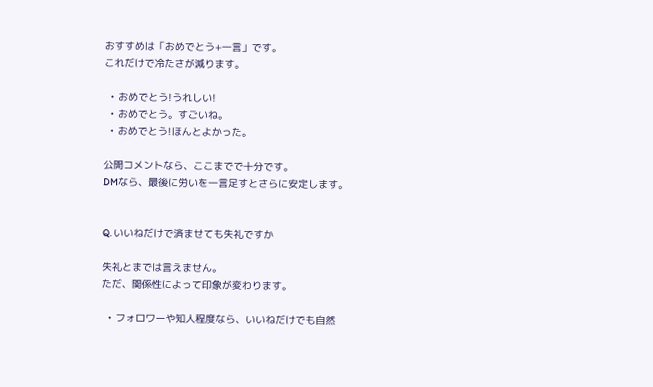おすすめは「おめでとう+一言」です。
これだけで冷たさが減ります。

  • おめでとう!うれしい!
  • おめでとう。すごいね。
  • おめでとう!ほんとよかった。

公開コメントなら、ここまでで十分です。
DMなら、最後に労いを一言足すとさらに安定します。


Q. いいねだけで済ませても失礼ですか

失礼とまでは言えません。
ただ、関係性によって印象が変わります。

  • フォロワーや知人程度なら、いいねだけでも自然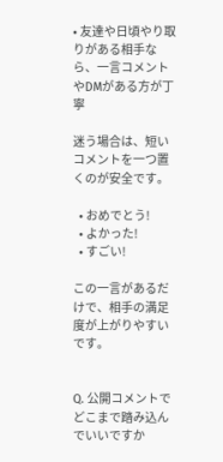• 友達や日頃やり取りがある相手なら、一言コメントやDMがある方が丁寧

迷う場合は、短いコメントを一つ置くのが安全です。

  • おめでとう!
  • よかった!
  • すごい!

この一言があるだけで、相手の満足度が上がりやすいです。


Q. 公開コメントでどこまで踏み込んでいいですか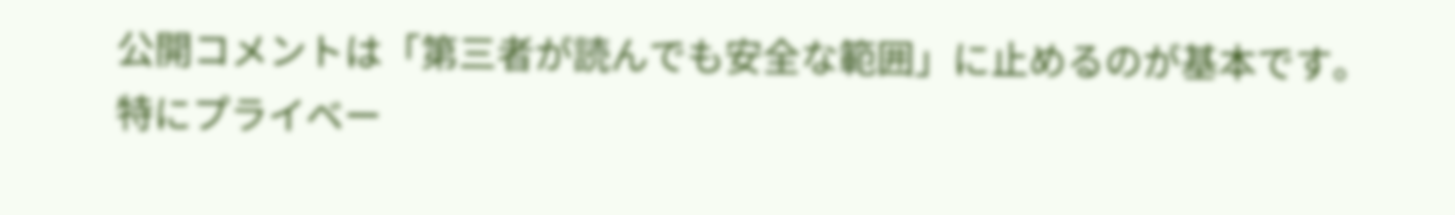公開コメントは「第三者が読んでも安全な範囲」に止めるのが基本です。
特にプライベー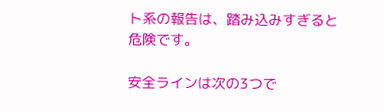ト系の報告は、踏み込みすぎると危険です。

安全ラインは次の3つで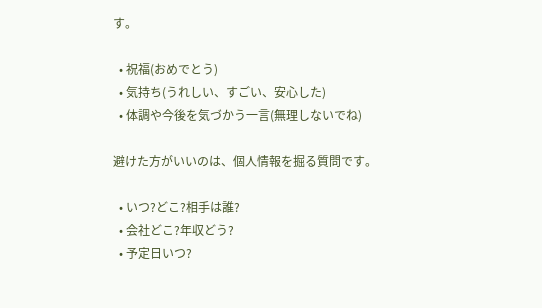す。

  • 祝福(おめでとう)
  • 気持ち(うれしい、すごい、安心した)
  • 体調や今後を気づかう一言(無理しないでね)

避けた方がいいのは、個人情報を掘る質問です。

  • いつ?どこ?相手は誰?
  • 会社どこ?年収どう?
  • 予定日いつ?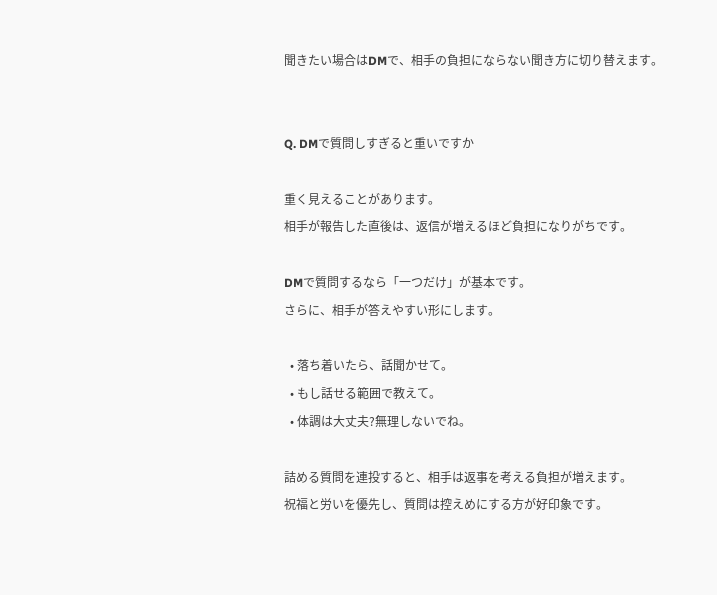聞きたい場合はDMで、相手の負担にならない聞き方に切り替えます。


Q. DMで質問しすぎると重いですか

重く見えることがあります。
相手が報告した直後は、返信が増えるほど負担になりがちです。

DMで質問するなら「一つだけ」が基本です。
さらに、相手が答えやすい形にします。

  • 落ち着いたら、話聞かせて。
  • もし話せる範囲で教えて。
  • 体調は大丈夫?無理しないでね。

詰める質問を連投すると、相手は返事を考える負担が増えます。
祝福と労いを優先し、質問は控えめにする方が好印象です。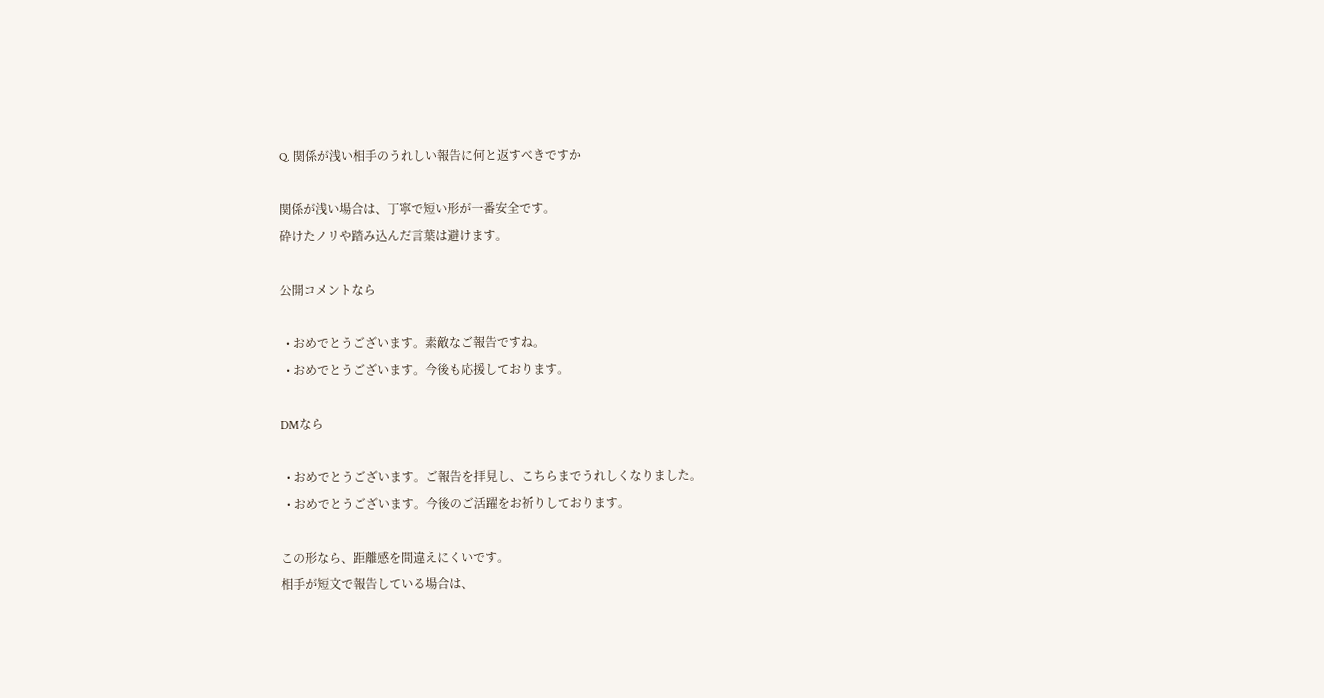Q. 関係が浅い相手のうれしい報告に何と返すべきですか

関係が浅い場合は、丁寧で短い形が一番安全です。
砕けたノリや踏み込んだ言葉は避けます。

公開コメントなら

  • おめでとうございます。素敵なご報告ですね。
  • おめでとうございます。今後も応援しております。

DMなら

  • おめでとうございます。ご報告を拝見し、こちらまでうれしくなりました。
  • おめでとうございます。今後のご活躍をお祈りしております。

この形なら、距離感を間違えにくいです。
相手が短文で報告している場合は、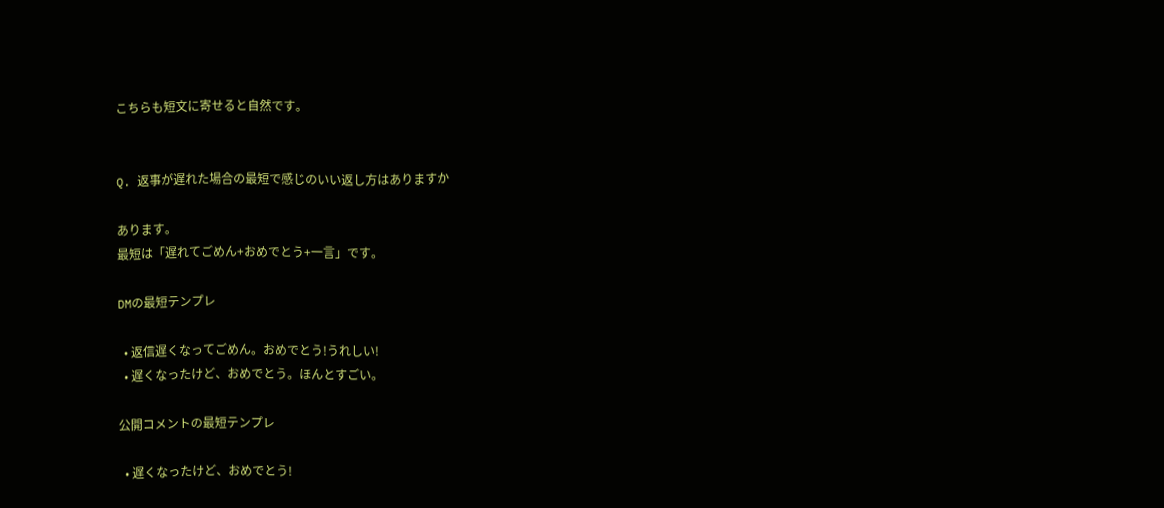こちらも短文に寄せると自然です。


Q. 返事が遅れた場合の最短で感じのいい返し方はありますか

あります。
最短は「遅れてごめん+おめでとう+一言」です。

DMの最短テンプレ

  • 返信遅くなってごめん。おめでとう!うれしい!
  • 遅くなったけど、おめでとう。ほんとすごい。

公開コメントの最短テンプレ

  • 遅くなったけど、おめでとう!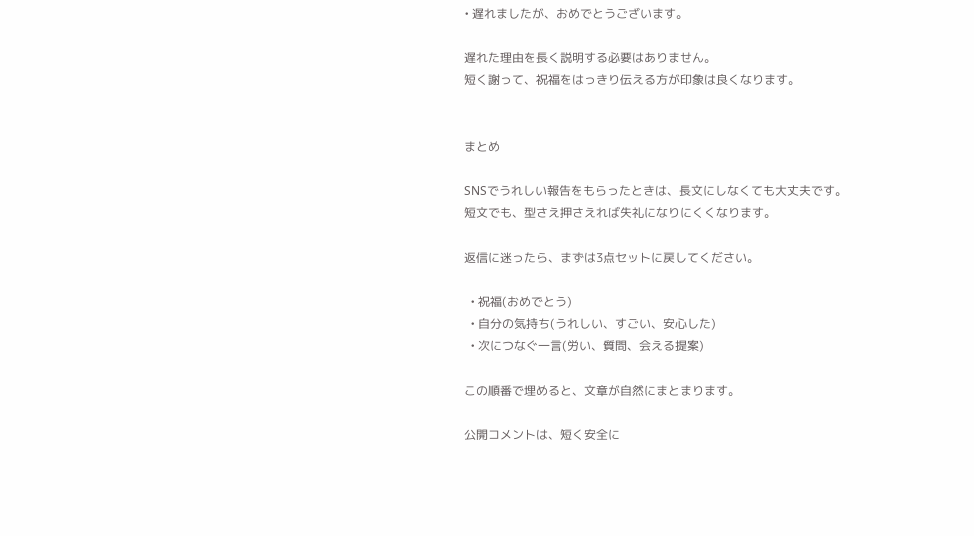• 遅れましたが、おめでとうございます。

遅れた理由を長く説明する必要はありません。
短く謝って、祝福をはっきり伝える方が印象は良くなります。


まとめ

SNSでうれしい報告をもらったときは、長文にしなくても大丈夫です。
短文でも、型さえ押さえれば失礼になりにくくなります。

返信に迷ったら、まずは3点セットに戻してください。

  • 祝福(おめでとう)
  • 自分の気持ち(うれしい、すごい、安心した)
  • 次につなぐ一言(労い、質問、会える提案)

この順番で埋めると、文章が自然にまとまります。

公開コメントは、短く安全に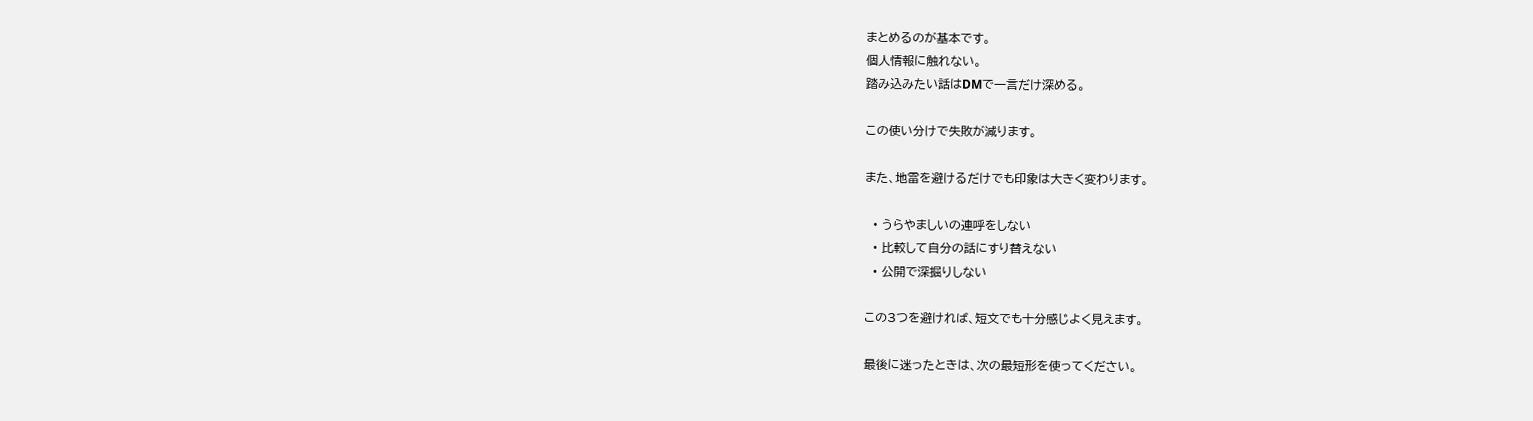まとめるのが基本です。
個人情報に触れない。
踏み込みたい話はDMで一言だけ深める。

この使い分けで失敗が減ります。

また、地雷を避けるだけでも印象は大きく変わります。

  • うらやましいの連呼をしない
  • 比較して自分の話にすり替えない
  • 公開で深掘りしない

この3つを避ければ、短文でも十分感じよく見えます。

最後に迷ったときは、次の最短形を使ってください。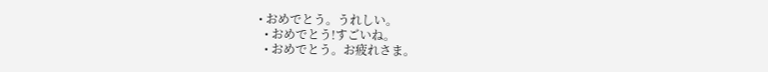• おめでとう。うれしい。
  • おめでとう!すごいね。
  • おめでとう。お疲れさま。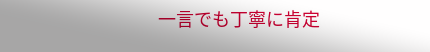一言でも丁寧に肯定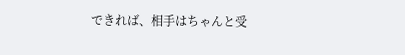できれば、相手はちゃんと受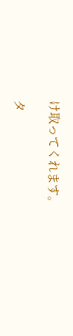け取ってくれます。

タ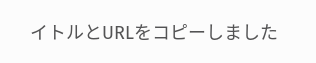イトルとURLをコピーしました